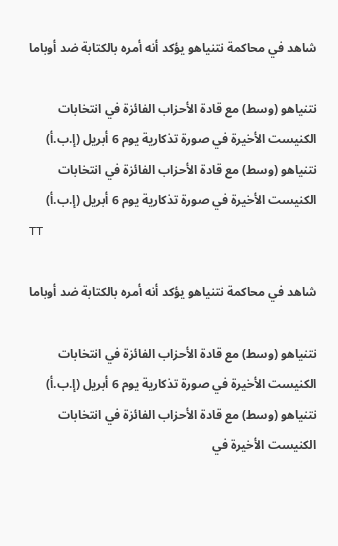شاهد في محاكمة نتنياهو يؤكد أنه أمره بالكتابة ضد أوباما

نتنياهو (وسط) مع قادة الأحزاب الفائزة في انتخابات الكنيست الأخيرة في صورة تذكارية يوم 6 أبريل (إ.ب.أ)
نتنياهو (وسط) مع قادة الأحزاب الفائزة في انتخابات الكنيست الأخيرة في صورة تذكارية يوم 6 أبريل (إ.ب.أ)
TT

شاهد في محاكمة نتنياهو يؤكد أنه أمره بالكتابة ضد أوباما

نتنياهو (وسط) مع قادة الأحزاب الفائزة في انتخابات الكنيست الأخيرة في صورة تذكارية يوم 6 أبريل (إ.ب.أ)
نتنياهو (وسط) مع قادة الأحزاب الفائزة في انتخابات الكنيست الأخيرة في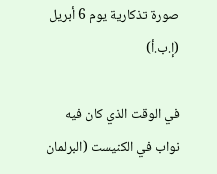صورة تذكارية يوم 6 أبريل (إ.ب.أ)

في الوقت الذي كان فيه نواب في الكنيست (البرلمان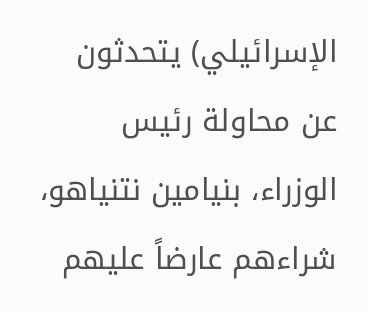الإسرائيلي) يتحدثون عن محاولة رئيس الوزراء، بنيامين نتنياهو، شراءهم عارضاً عليهم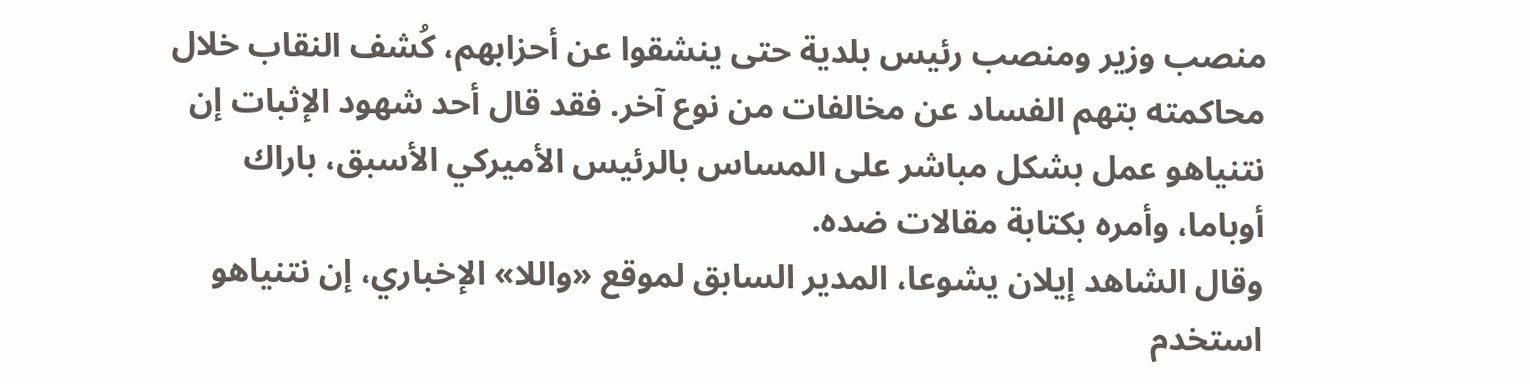منصب وزير ومنصب رئيس بلدية حتى ينشقوا عن أحزابهم، كُشف النقاب خلال محاكمته بتهم الفساد عن مخالفات من نوع آخر. فقد قال أحد شهود الإثبات إن نتنياهو عمل بشكل مباشر على المساس بالرئيس الأميركي الأسبق، باراك أوباما، وأمره بكتابة مقالات ضده.
وقال الشاهد إيلان يشوعا، المدير السابق لموقع «واللا» الإخباري، إن نتنياهو استخدم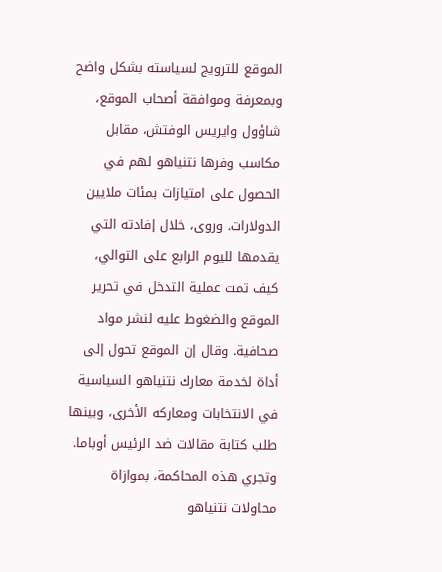الموقع للترويج لسياسته بشكل واضح وبمعرفة وموافقة أصحاب الموقع، شاؤول وايريس الوفتش، مقابل مكاسب وفرها نتنياهو لهم في الحصول على امتيازات بمئات ملايين الدولارات. وروى، خلال إفادته التي يقدمها لليوم الرابع على التوالي، كيف تمت عملية التدخل في تحرير الموقع والضغوط عليه لنشر مواد صحافية. وقال إن الموقع تحول إلى أداة لخدمة معارك نتنياهو السياسية في الانتخابات ومعاركه الأخرى، وبينها طلب كتابة مقالات ضد الرئيس أوباما.
وتجري هذه المحاكمة، بموازاة محاولات نتنياهو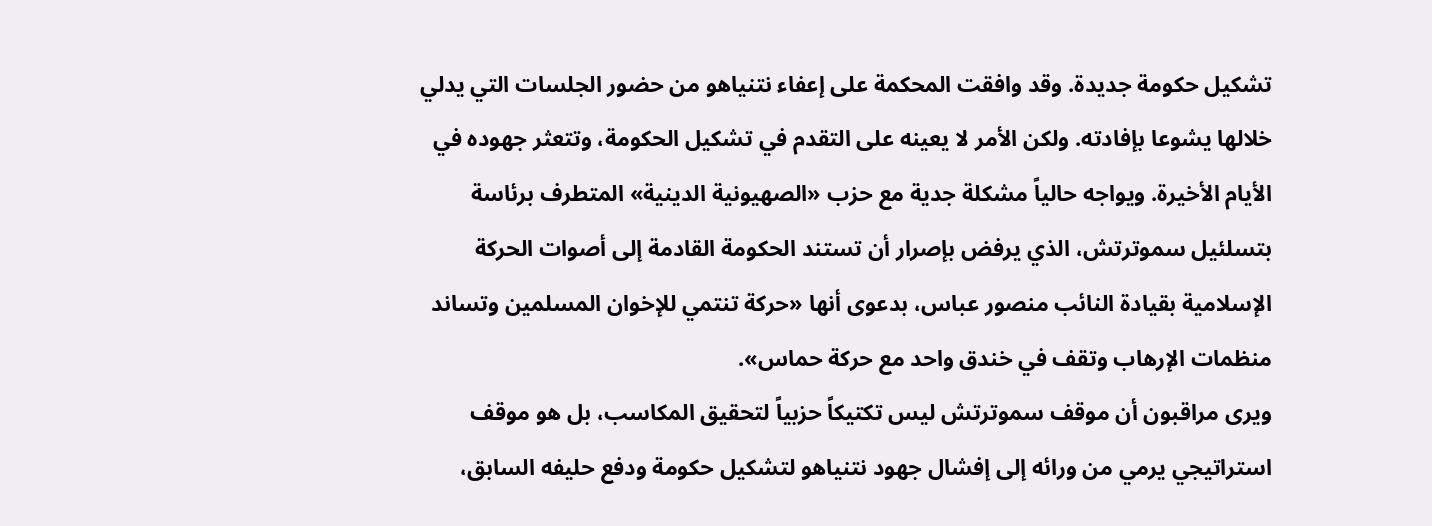تشكيل حكومة جديدة. وقد وافقت المحكمة على إعفاء نتنياهو من حضور الجلسات التي يدلي خلالها يشوعا بإفادته. ولكن الأمر لا يعينه على التقدم في تشكيل الحكومة، وتتعثر جهوده في الأيام الأخيرة. ويواجه حالياً مشكلة جدية مع حزب «الصهيونية الدينية» المتطرف برئاسة بتسلئيل سموترتش، الذي يرفض بإصرار أن تستند الحكومة القادمة إلى أصوات الحركة الإسلامية بقيادة النائب منصور عباس، بدعوى أنها «حركة تنتمي للإخوان المسلمين وتساند منظمات الإرهاب وتقف في خندق واحد مع حركة حماس».
ويرى مراقبون أن موقف سموترتش ليس تكتيكاً حزبياً لتحقيق المكاسب، بل هو موقف استراتيجي يرمي من ورائه إلى إفشال جهود نتنياهو لتشكيل حكومة ودفع حليفه السابق،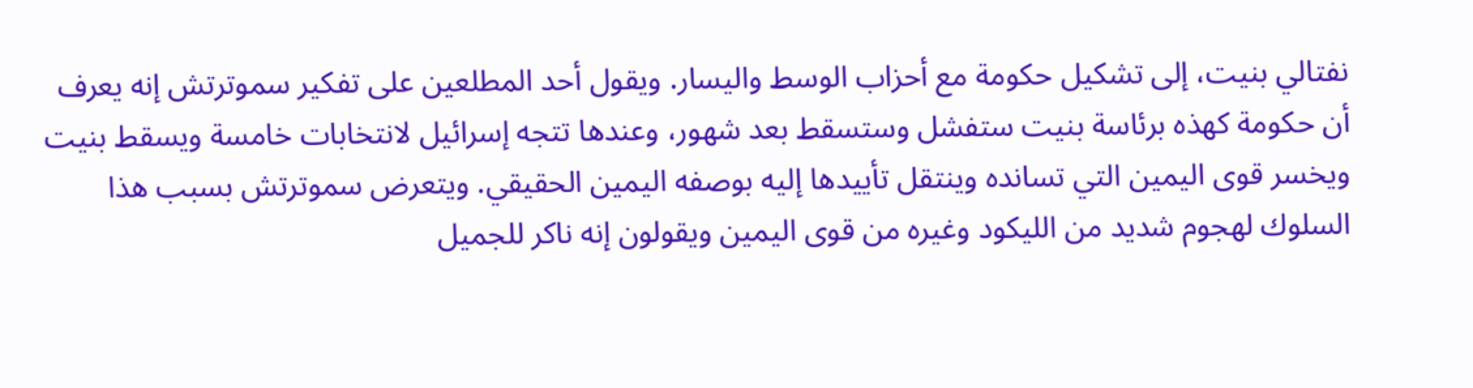نفتالي بنيت، إلى تشكيل حكومة مع أحزاب الوسط واليسار. ويقول أحد المطلعين على تفكير سموترتش إنه يعرف أن حكومة كهذه برئاسة بنيت ستفشل وستسقط بعد شهور، وعندها تتجه إسرائيل لانتخابات خامسة ويسقط بنيت ويخسر قوى اليمين التي تسانده وينتقل تأييدها إليه بوصفه اليمين الحقيقي. ويتعرض سموترتش بسبب هذا السلوك لهجوم شديد من الليكود وغيره من قوى اليمين ويقولون إنه ناكر للجميل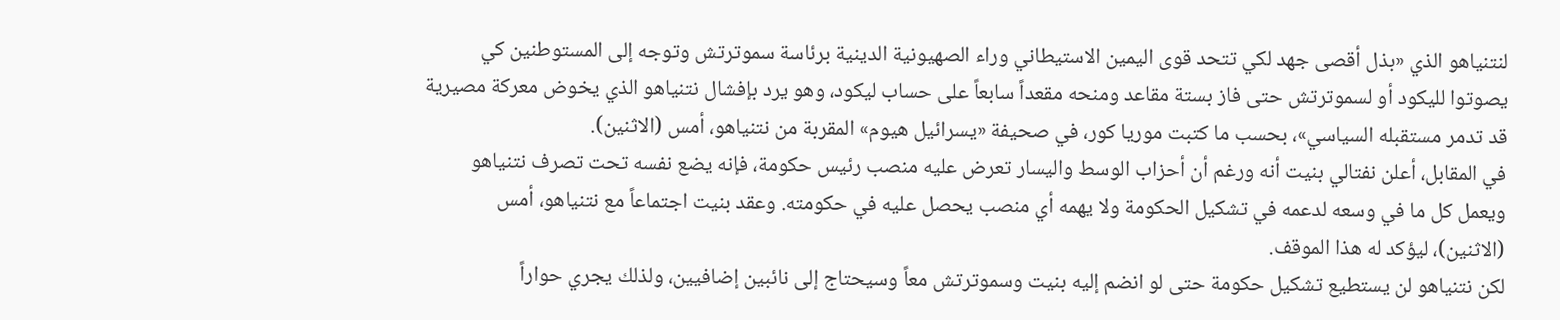لنتنياهو الذي «بذل أقصى جهد لكي تتحد قوى اليمين الاستيطاني وراء الصهيونية الدينية برئاسة سموترتش وتوجه إلى المستوطنين كي يصوتوا لليكود أو لسموترتش حتى فاز بستة مقاعد ومنحه مقعداً سابعاً على حساب ليكود، وهو يرد بإفشال نتنياهو الذي يخوض معركة مصيرية قد تدمر مستقبله السياسي»، بحسب ما كتبت موريا كور، في صحيفة «يسرائيل هيوم» المقربة من نتنياهو، أمس (الاثنين).
في المقابل، أعلن نفتالي بنيت أنه ورغم أن أحزاب الوسط واليسار تعرض عليه منصب رئيس حكومة، فإنه يضع نفسه تحت تصرف نتنياهو ويعمل كل ما في وسعه لدعمه في تشكيل الحكومة ولا يهمه أي منصب يحصل عليه في حكومته. وعقد بنيت اجتماعاً مع نتنياهو، أمس (الاثنين)، ليؤكد له هذا الموقف.
لكن نتنياهو لن يستطيع تشكيل حكومة حتى لو انضم إليه بنيت وسموترتش معاً وسيحتاج إلى نائبين إضافيين، ولذلك يجري حواراً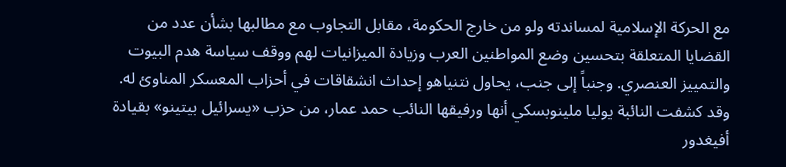مع الحركة الإسلامية لمساندته ولو من خارج الحكومة، مقابل التجاوب مع مطالبها بشأن عدد من القضايا المتعلقة بتحسين وضع المواطنين العرب وزيادة الميزانيات لهم ووقف سياسة هدم البيوت والتمييز العنصري. وجنباً إلى جنب، يحاول نتنياهو إحداث انشقاقات في أحزاب المعسكر المناوئ له. وقد كشفت النائبة يوليا ملينوبسكي أنها ورفيقها النائب حمد عمار، من حزب «يسرائيل بيتينو» بقيادة أفيغدور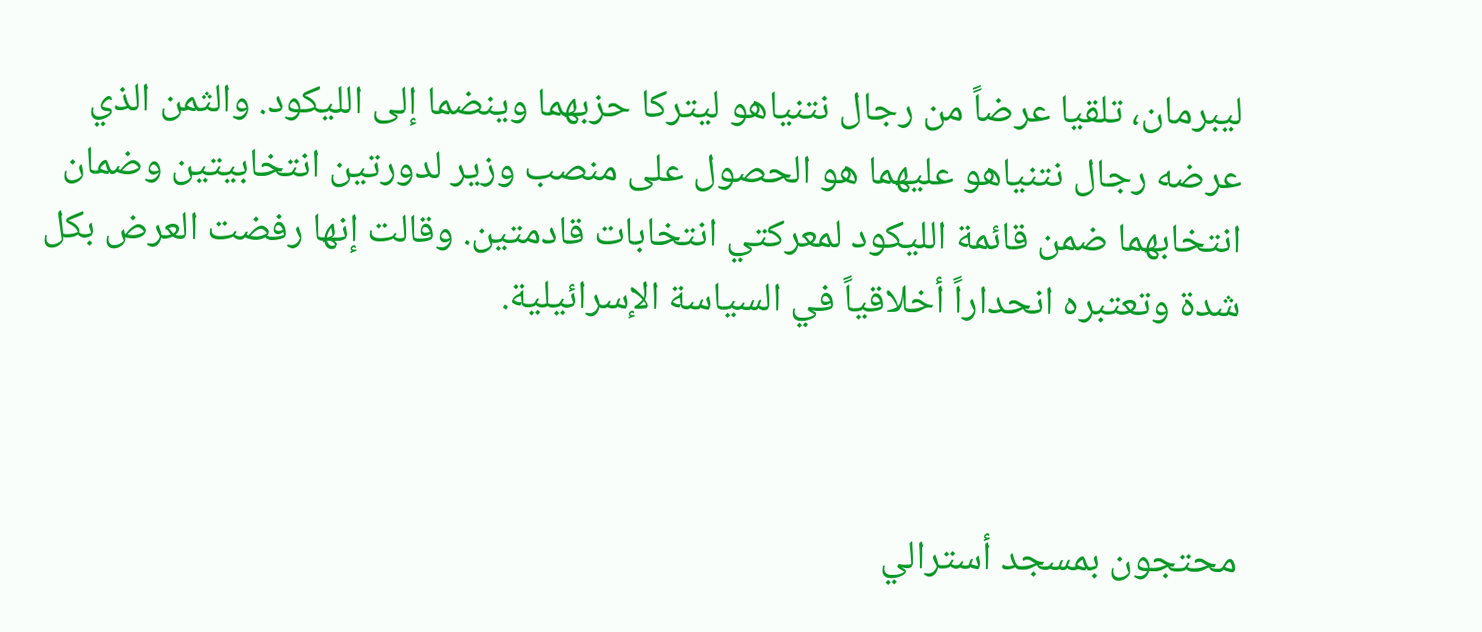ليبرمان، تلقيا عرضاً من رجال نتنياهو ليتركا حزبهما وينضما إلى الليكود. والثمن الذي عرضه رجال نتنياهو عليهما هو الحصول على منصب وزير لدورتين انتخابيتين وضمان انتخابهما ضمن قائمة الليكود لمعركتي انتخابات قادمتين. وقالت إنها رفضت العرض بكل شدة وتعتبره انحداراً أخلاقياً في السياسة الإسرائيلية.



محتجون بمسجد أسترالي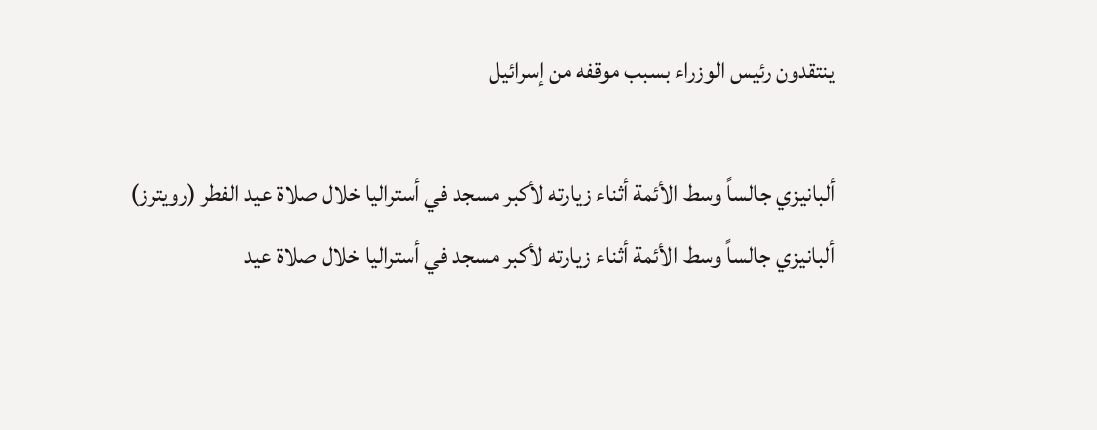ينتقدون رئيس الوزراء بسبب موقفه من إسرائيل

ألبانيزي جالساً وسط الأئمة أثناء زيارته لأكبر مسجد في أستراليا خلال صلاة عيد الفطر (رويترز)
ألبانيزي جالساً وسط الأئمة أثناء زيارته لأكبر مسجد في أستراليا خلال صلاة عيد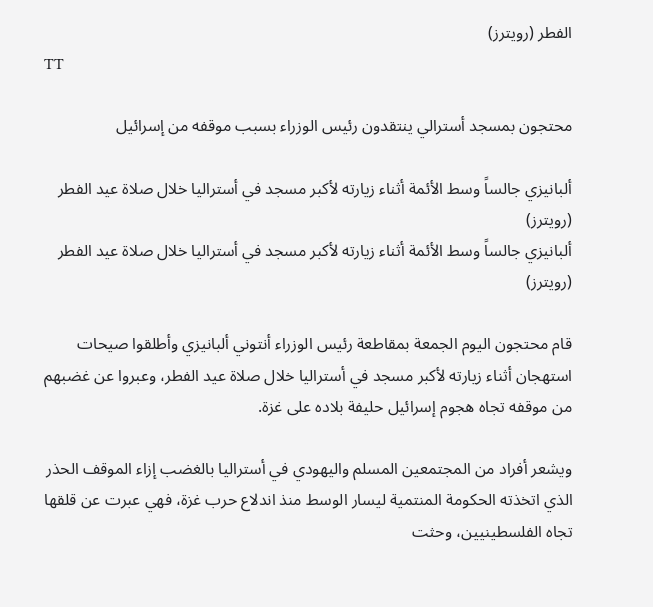الفطر (رويترز)
TT

محتجون بمسجد أسترالي ينتقدون رئيس الوزراء بسبب موقفه من إسرائيل

ألبانيزي جالساً وسط الأئمة أثناء زيارته لأكبر مسجد في أستراليا خلال صلاة عيد الفطر (رويترز)
ألبانيزي جالساً وسط الأئمة أثناء زيارته لأكبر مسجد في أستراليا خلال صلاة عيد الفطر (رويترز)

قام محتجون اليوم الجمعة بمقاطعة رئيس الوزراء أنتوني ألبانيزي وأطلقوا صيحات استهجان أثناء زيارته لأكبر مسجد في أستراليا خلال صلاة عيد الفطر، وعبروا عن غضبهم من موقفه تجاه هجوم إسرائيل حليفة بلاده على غزة.

ويشعر أفراد من المجتمعين المسلم واليهودي في أستراليا بالغضب إزاء الموقف الحذر الذي اتخذته الحكومة المنتمية ليسار الوسط منذ اندلاع حرب غزة، فهي عبرت عن قلقها تجاه الفلسطينيين، وحثت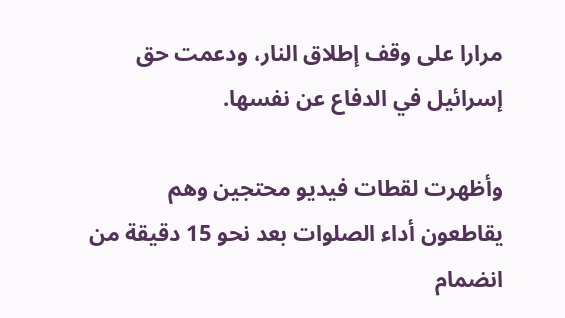مرارا على وقف إطلاق النار، ودعمت حق إسرائيل في الدفاع عن نفسها.

وأظهرت لقطات فيديو محتجين وهم يقاطعون أداء الصلوات بعد نحو 15 دقيقة من انضمام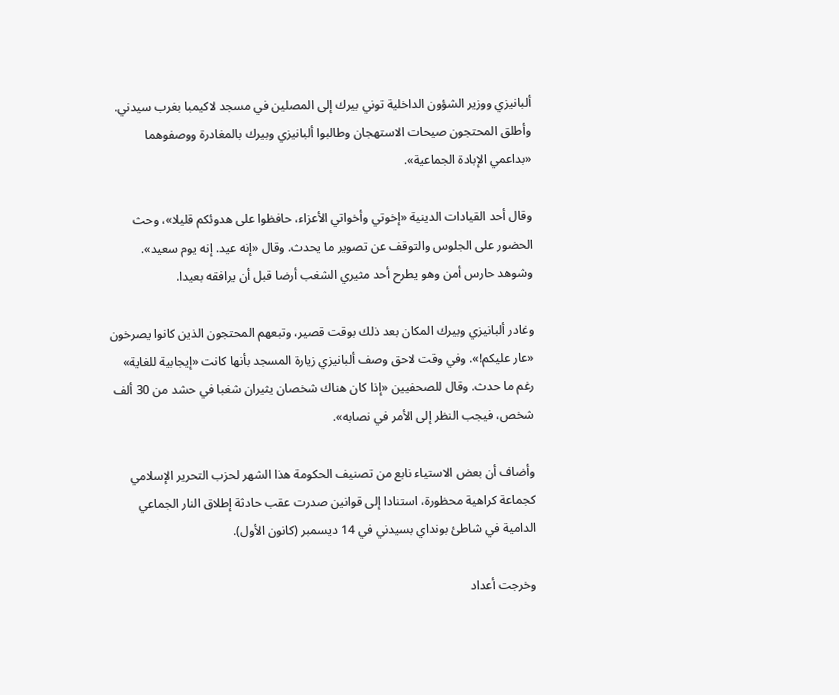ألبانيزي ووزير الشؤون الداخلية توني بيرك إلى المصلين في مسجد لاكيمبا بغرب سيدني. وأطلق المحتجون صيحات الاستهجان وطالبوا ألبانيزي وبيرك بالمغادرة ووصفوهما «بداعمي الإبادة الجماعية».

وقال أحد القيادات الدينية «إخوتي وأخواتي الأعزاء، حافظوا على هدوئكم قليلا»، وحث الحضور على الجلوس والتوقف عن تصوير ما يحدث. وقال «إنه عيد. إنه يوم سعيد». وشوهد حارس أمن وهو يطرح أحد مثيري الشغب أرضا قبل أن يرافقه بعيدا.

وغادر ألبانيزي وبيرك المكان بعد ذلك بوقت قصير، وتبعهم المحتجون الذين كانوا يصرخون «عار عليكم!». وفي وقت لاحق وصف ألبانيزي زيارة المسجد بأنها كانت «إيجابية للغاية» رغم ما حدث. وقال للصحفيين «إذا كان هناك شخصان يثيران شغبا في حشد من 30 ألف شخص، فيجب النظر إلى الأمر في نصابه».

وأضاف أن بعض الاستياء نابع من تصنيف الحكومة هذا الشهر لحزب التحرير الإسلامي كجماعة كراهية محظورة، استنادا إلى قوانين صدرت عقب حادثة إطلاق النار الجماعي الدامية في شاطئ بونداي بسيدني في 14 ديسمبر (كانون الأول).

وخرجت أعداد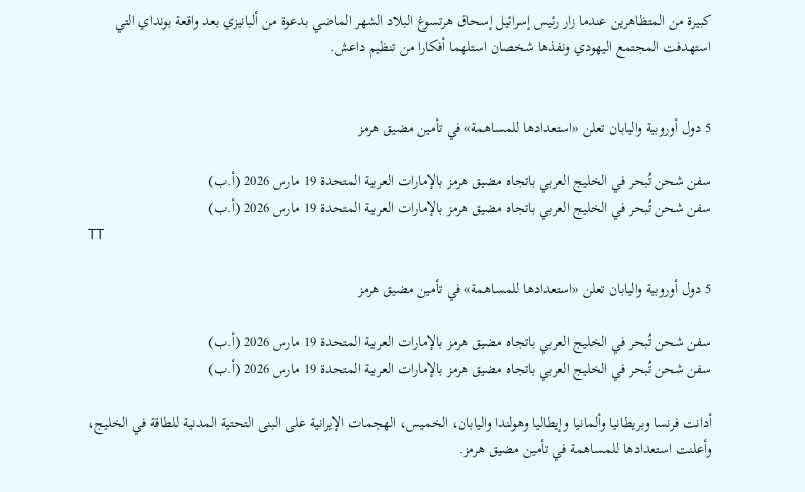كبيرة من المتظاهرين عندما زار رئيس إسرائيل إسحاق هرتسوغ البلاد الشهر الماضي بدعوة من ألبانيزي بعد واقعة بونداي التي استهدفت المجتمع اليهودي ونفذها شخصان استلهما أفكارا من تنظيم داعش.


5 دول أوروبية واليابان تعلن «استعدادها للمساهمة» في تأمين مضيق هرمز

سفن شحن تُبحر في الخليج العربي باتجاه مضيق هرمز بالإمارات العربية المتحدة 19 مارس 2026 (أ.ب)
سفن شحن تُبحر في الخليج العربي باتجاه مضيق هرمز بالإمارات العربية المتحدة 19 مارس 2026 (أ.ب)
TT

5 دول أوروبية واليابان تعلن «استعدادها للمساهمة» في تأمين مضيق هرمز

سفن شحن تُبحر في الخليج العربي باتجاه مضيق هرمز بالإمارات العربية المتحدة 19 مارس 2026 (أ.ب)
سفن شحن تُبحر في الخليج العربي باتجاه مضيق هرمز بالإمارات العربية المتحدة 19 مارس 2026 (أ.ب)

أدانت فرنسا وبريطانيا وألمانيا وإيطاليا وهولندا واليابان، الخميس، الهجمات الإيرانية على البنى التحتية المدنية للطاقة في الخليج، وأعلنت استعدادها للمساهمة في تأمين مضيق هرمز.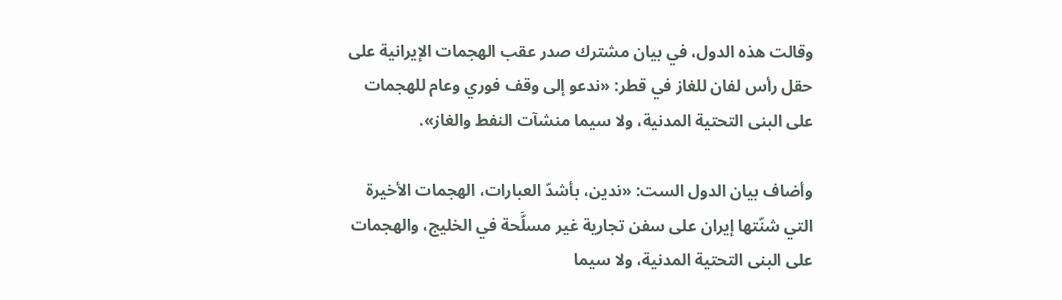وقالت هذه الدول، في بيان مشترك صدر عقب الهجمات الإيرانية على حقل رأس لفان للغاز في قطر: «ندعو إلى وقف فوري وعام للهجمات على البنى التحتية المدنية، ولا سيما منشآت النفط والغاز».

وأضاف بيان الدول الست: «ندين، بأشدّ العبارات، الهجمات الأخيرة التي شنّتها إيران على سفن تجارية غير مسلَّحة في الخليج، والهجمات على البنى التحتية المدنية، ولا سيما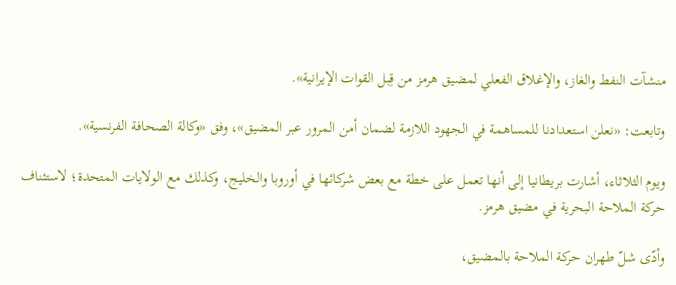منشآت النفط والغاز، والإغلاق الفعلي لمضيق هرمز من قِبل القوات الإيرانية».

وتابعت: «نعلن استعدادنا للمساهمة في الجهود اللازمة لضمان أمن المرور عبر المضيق»، وفق «وكالة الصحافة الفرنسية».

ويوم الثلاثاء، أشارت بريطانيا إلى أنها تعمل على خطة مع بعض شركائها في أوروبا والخليج، وكذلك مع الولايات المتحدة؛ لاستئناف حركة الملاحة البحرية في مضيق هرمز.

وأدّى شلّ طهران حركة الملاحة بالمضيق،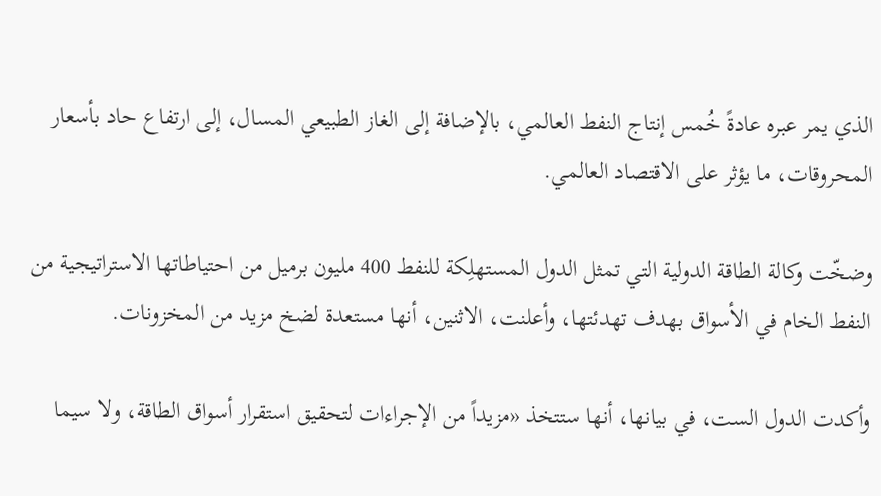الذي يمر عبره عادةً خُمس إنتاج النفط العالمي، بالإضافة إلى الغاز الطبيعي المسال، إلى ارتفاع حاد بأسعار المحروقات، ما يؤثر على الاقتصاد العالمي.

وضخّت وكالة الطاقة الدولية التي تمثل الدول المستهلِكة للنفط 400 مليون برميل من احتياطاتها الاستراتيجية من النفط الخام في الأسواق بهدف تهدئتها، وأعلنت، الاثنين، أنها مستعدة لضخ مزيد من المخزونات.

وأكدت الدول الست، في بيانها، أنها ستتخذ «مزيداً من الإجراءات لتحقيق استقرار أسواق الطاقة، ولا سيما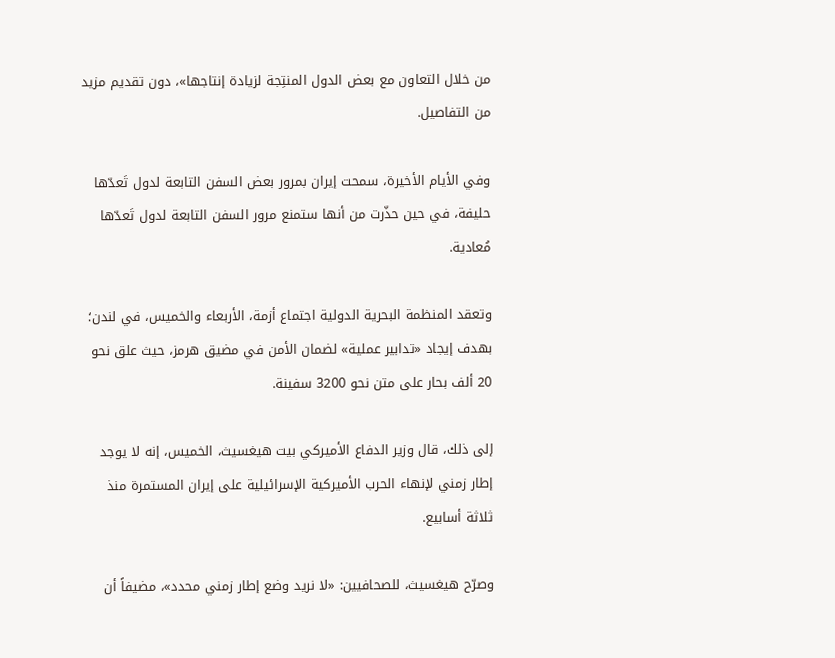من خلال التعاون مع بعض الدول المنتِجة لزيادة إنتاجها»، دون تقديم مزيد من التفاصيل.

وفي الأيام الأخيرة، سمحت إيران بمرور بعض السفن التابعة لدول تَعدّها حليفة، في حين حذّرت من أنها ستمنع مرور السفن التابعة لدول تَعدّها مُعادية.

وتعقد المنظمة البحرية الدولية اجتماع أزمة، الأربعاء والخميس، في لندن؛ بهدف إيجاد «تدابير عملية» لضمان الأمن في مضيق هرمز، حيث علق نحو 20 ألف بحار على متن نحو 3200 سفينة.

إلى ذلك، قال وزير الدفاع الأميركي بيت هيغسيث، الخميس، إنه لا يوجد إطار زمني لإنهاء الحرب الأميركية الإسرائيلية على إيران المستمرة منذ ثلاثة أسابيع.

وصرّح هيغسيث، للصحافيين: «لا نريد وضع إطار زمني محدد»، مضيفاً أن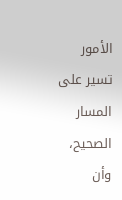الأمور تسير على المسار الصحيح، وأن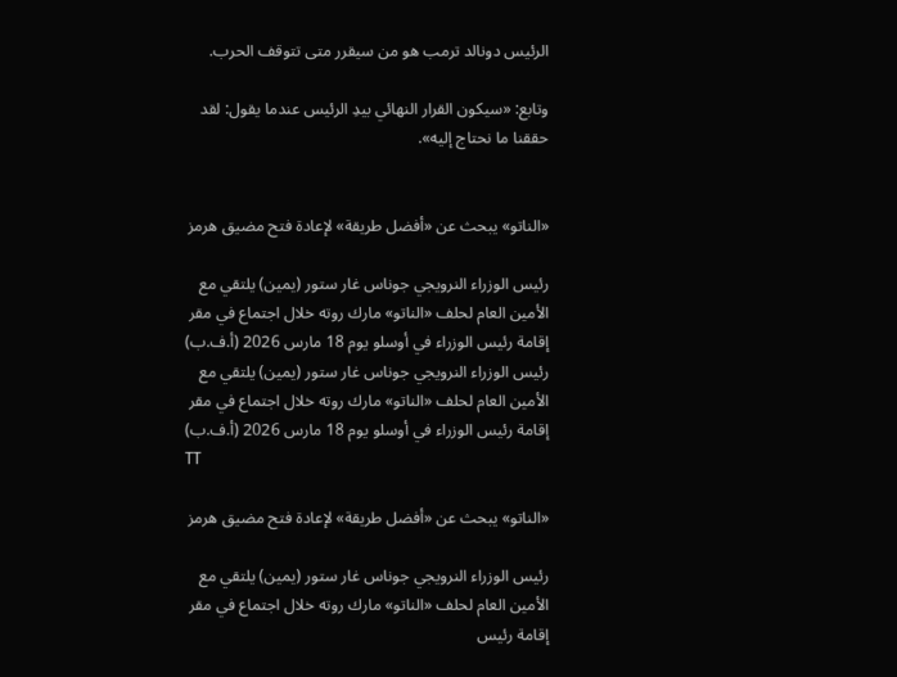الرئيس دونالد ترمب هو من سيقرر متى تتوقف الحرب.

وتابع: «سيكون القرار النهائي بيدِ الرئيس عندما يقول: لقد حققنا ما نحتاج إليه».


«الناتو» يبحث عن «أفضل طريقة» لإعادة فتح مضيق هرمز

رئيس الوزراء النرويجي جوناس غار ستور (يمين) يلتقي مع الأمين العام لحلف «الناتو» مارك روته خلال اجتماع في مقر إقامة رئيس الوزراء في أوسلو يوم 18 مارس 2026 (أ.ف.ب)
رئيس الوزراء النرويجي جوناس غار ستور (يمين) يلتقي مع الأمين العام لحلف «الناتو» مارك روته خلال اجتماع في مقر إقامة رئيس الوزراء في أوسلو يوم 18 مارس 2026 (أ.ف.ب)
TT

«الناتو» يبحث عن «أفضل طريقة» لإعادة فتح مضيق هرمز

رئيس الوزراء النرويجي جوناس غار ستور (يمين) يلتقي مع الأمين العام لحلف «الناتو» مارك روته خلال اجتماع في مقر إقامة رئيس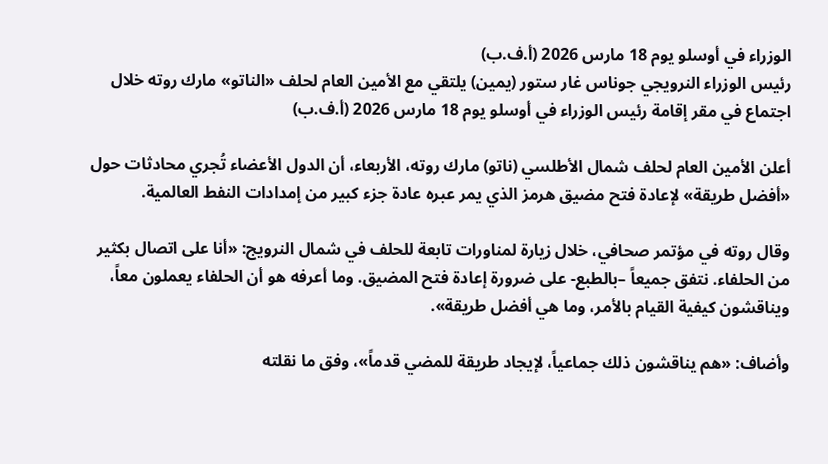الوزراء في أوسلو يوم 18 مارس 2026 (أ.ف.ب)
رئيس الوزراء النرويجي جوناس غار ستور (يمين) يلتقي مع الأمين العام لحلف «الناتو» مارك روته خلال اجتماع في مقر إقامة رئيس الوزراء في أوسلو يوم 18 مارس 2026 (أ.ف.ب)

أعلن الأمين العام لحلف شمال الأطلسي (ناتو) مارك روته، الأربعاء، أن الدول الأعضاء تُجري محادثات حول «أفضل طريقة» لإعادة فتح مضيق هرمز الذي يمر عبره عادة جزء كبير من إمدادات النفط العالمية.

وقال روته في مؤتمر صحافي، خلال زيارة لمناورات تابعة للحلف في شمال النرويج: «أنا على اتصال بكثير من الحلفاء. نتفق جميعاً –بالطبع- على ضرورة إعادة فتح المضيق. وما أعرفه هو أن الحلفاء يعملون معاً، ويناقشون كيفية القيام بالأمر، وما هي أفضل طريقة».

وأضاف: «هم يناقشون ذلك جماعياً، لإيجاد طريقة للمضي قدماً»، وفق ما نقلته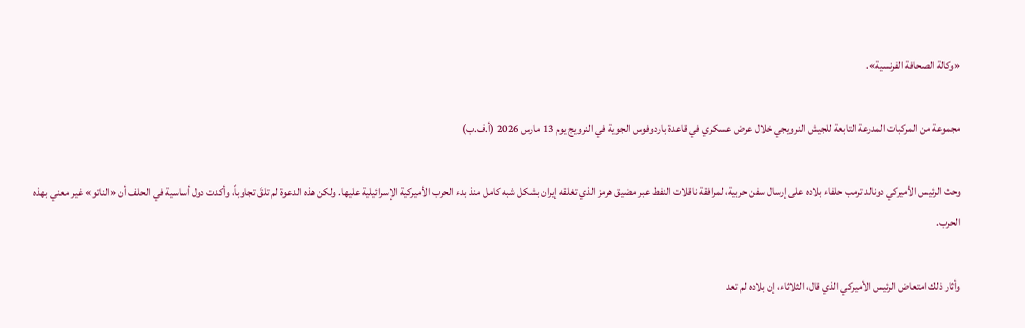«وكالة الصحافة الفرنسية».

مجموعة من المركبات المدرعة التابعة للجيش النرويجي خلال عرض عسكري في قاعدة باردوفوس الجوية في النرويج يوم 13 مارس 2026 (أ.ف.ب)

وحث الرئيس الأميركي دونالد ترمب حلفاء بلاده على إرسال سفن حربية، لمرافقة ناقلات النفط عبر مضيق هرمز الذي تغلقه إيران بشكل شبه كامل منذ بدء الحرب الأميركية الإسرائيلية عليها. ولكن هذه الدعوة لم تلقَ تجاوباً، وأكدت دول أساسية في الحلف أن «الناتو» غير معني بهذه الحرب.

وأثار ذلك امتعاض الرئيس الأميركي الذي قال، الثلاثاء، إن بلاده لم تعد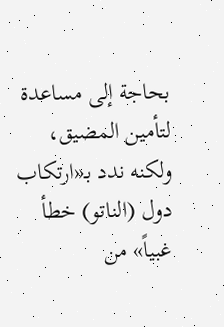بحاجة إلى مساعدة لتأمين المضيق، ولكنه ندد بـ«ارتكاب دول (الناتو) خطأ غبياً» من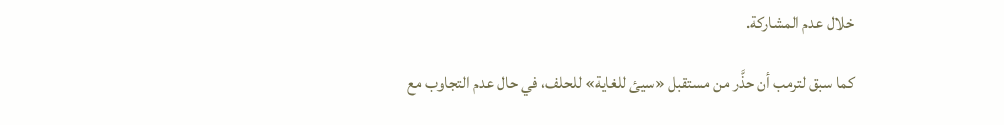خلال عدم المشاركة.

كما سبق لترمب أن حذَّر من مستقبل «سيئ للغاية» للحلف، في حال عدم التجاوب مع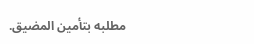مطلبه بتأمين المضيق.